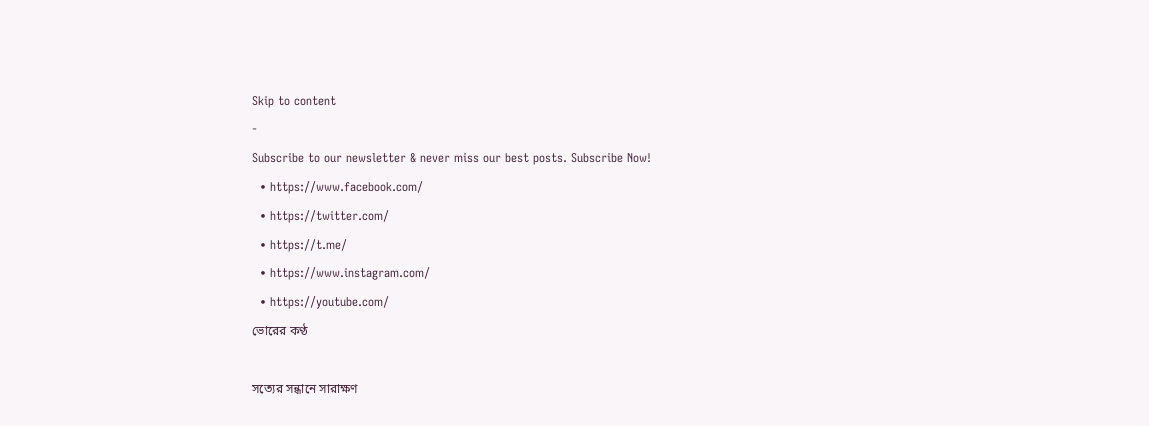Skip to content
-
Subscribe to our newsletter & never miss our best posts. Subscribe Now!
  • https://www.facebook.com/
  • https://twitter.com/
  • https://t.me/
  • https://www.instagram.com/
  • https://youtube.com/
ভোরের কণ্ঠ

সত্যের সন্ধানে সারাক্ষণ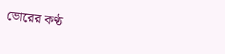ভোরের কণ্ঠ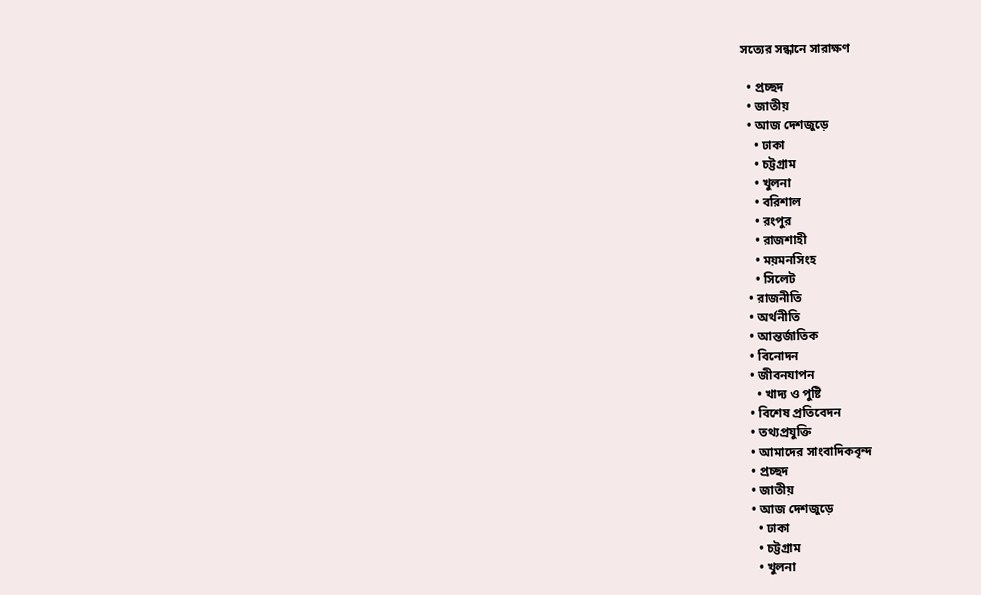সত্যের সন্ধানে সারাক্ষণ

  • প্রচ্ছদ
  • জাতীয়
  • আজ দেশজুড়ে
    • ঢাকা
    • চট্টগ্রাম
    • খুলনা
    • বরিশাল
    • রংপুর
    • রাজশাহী
    • ময়মনসিংহ
    • সিলেট
  • রাজনীতি
  • অর্থনীতি
  • আন্তর্জাতিক
  • বিনোদন
  • জীবনযাপন
    • খাদ্য ও পুষ্টি
  • বিশেষ প্রতিবেদন
  • তথ্যপ্রযুক্তি
  • আমাদের সাংবাদিকবৃন্দ
  • প্রচ্ছদ
  • জাতীয়
  • আজ দেশজুড়ে
    • ঢাকা
    • চট্টগ্রাম
    • খুলনা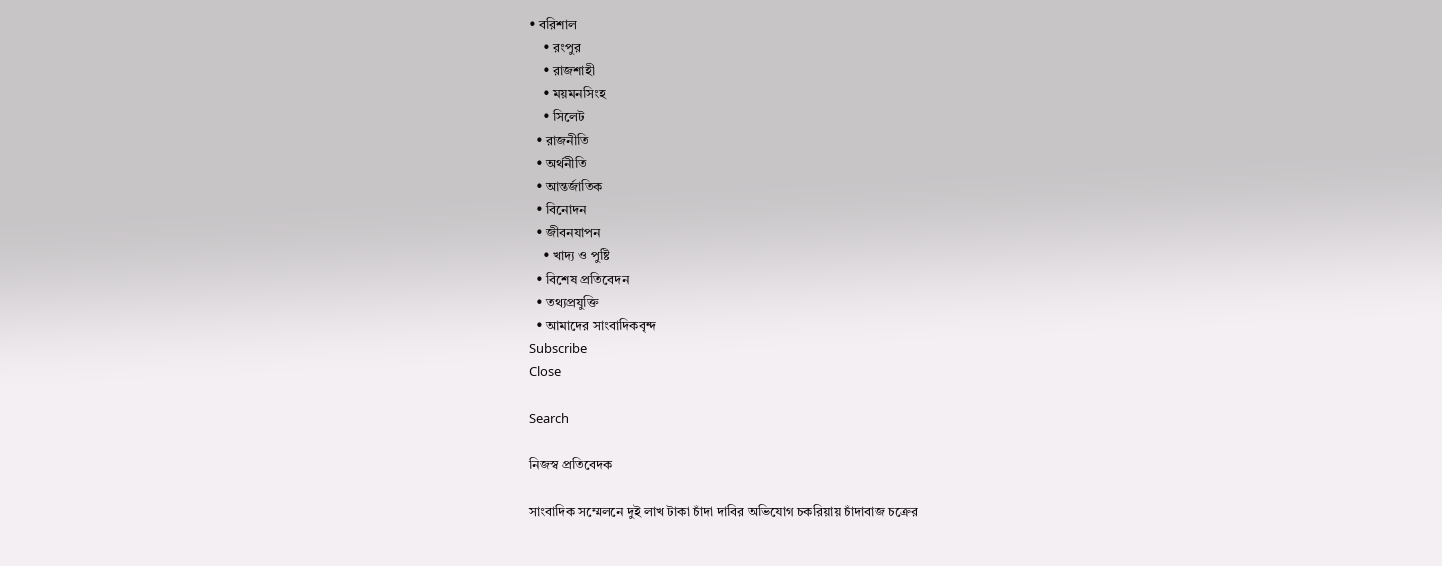• বরিশাল
    • রংপুর
    • রাজশাহী
    • ময়মনসিংহ
    • সিলেট
  • রাজনীতি
  • অর্থনীতি
  • আন্তর্জাতিক
  • বিনোদন
  • জীবনযাপন
    • খাদ্য ও পুষ্টি
  • বিশেষ প্রতিবেদন
  • তথ্যপ্রযুক্তি
  • আমাদের সাংবাদিকবৃন্দ
Subscribe
Close

Search

নিজস্ব প্রতিবেদক

সাংবাদিক সম্মেলনে দুই লাখ টাকা চাঁদা দাবির অভিযোগ চকরিয়ায় চাঁদাবাজ চক্রের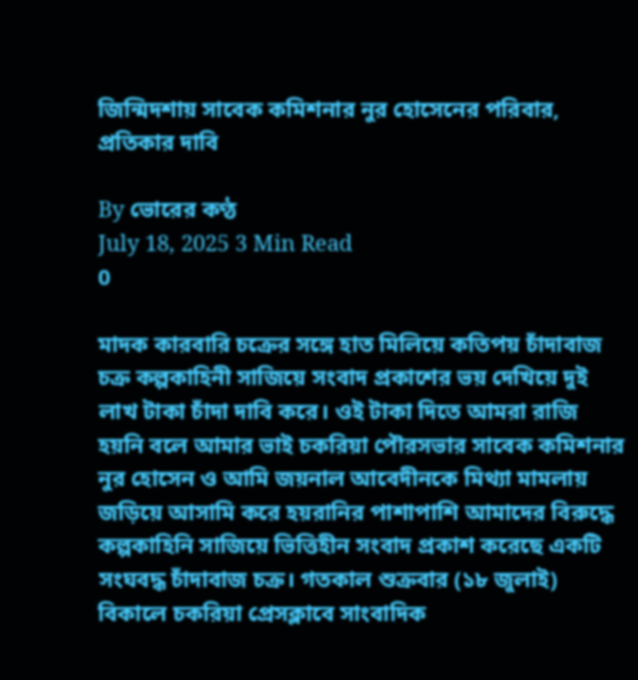জিন্মিদশায় সাবেক কমিশনার নুর হোসেনের পরিবার, প্রতিকার দাবি

By ভোরের কণ্ঠ
July 18, 2025 3 Min Read
0

মাদক কারবারি চক্রের সঙ্গে হাত মিলিয়ে কতিপয় চাঁদাবাজ চক্র কল্পকাহিনী সাজিয়ে সংবাদ প্রকাশের ভয় দেখিয়ে দুই লাখ টাকা চাঁদা দাবি করে। ওই টাকা দিতে আমরা রাজি হয়নি বলে আমার ভাই চকরিয়া পৌরসভার সাবেক কমিশনার নুর হোসেন ও আমি জয়নাল আবেদীনকে মিথ্যা মামলায় জড়িয়ে আসামি করে হয়রানির পাশাপাশি আমাদের বিরুদ্ধে কল্পকাহিনি সাজিয়ে ভিত্তিহীন সংবাদ প্রকাশ করেছে একটি সংঘবদ্ধ চাঁদাবাজ চক্র। গতকাল শুক্রবার (১৮ জুলাই) বিকালে চকরিয়া প্রেসক্লাবে সাংবাদিক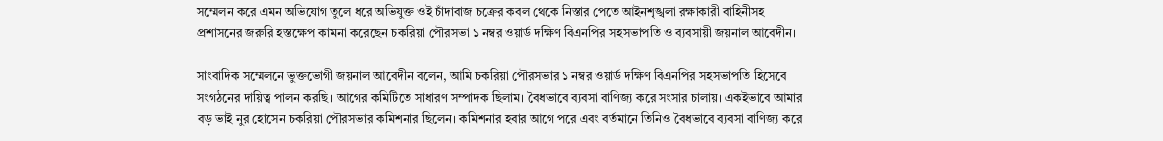সম্মেলন করে এমন অভিযোগ তুলে ধরে অভিযুক্ত ওই চাঁদাবাজ চক্রের কবল থেকে নিস্তার পেতে আইনশৃঙ্খলা রক্ষাকারী বাহিনীসহ প্রশাসনের জরুরি হস্তক্ষেপ কামনা করেছেন চকরিয়া পৌরসভা ১ নম্বর ওয়ার্ড দক্ষিণ বিএনপির সহসভাপতি ও ব্যবসায়ী জয়নাল আবেদীন।

সাংবাদিক সম্মেলনে ভুক্তভোগী জয়নাল আবেদীন বলেন, আমি চকরিয়া পৌরসভার ১ নম্বর ওয়ার্ড দক্ষিণ বিএনপির সহসভাপতি হিসেবে সংগঠনের দায়িত্ব পালন করছি। আগের কমিটিতে সাধারণ সম্পাদক ছিলাম। বৈধভাবে ব্যবসা বাণিজ্য করে সংসার চালায়। একইভাবে আমার বড় ভাই নুর হোসেন চকরিয়া পৌরসভার কমিশনার ছিলেন। কমিশনার হবার আগে পরে এবং বর্তমানে তিনিও বৈধভাবে ব্যবসা বাণিজ্য করে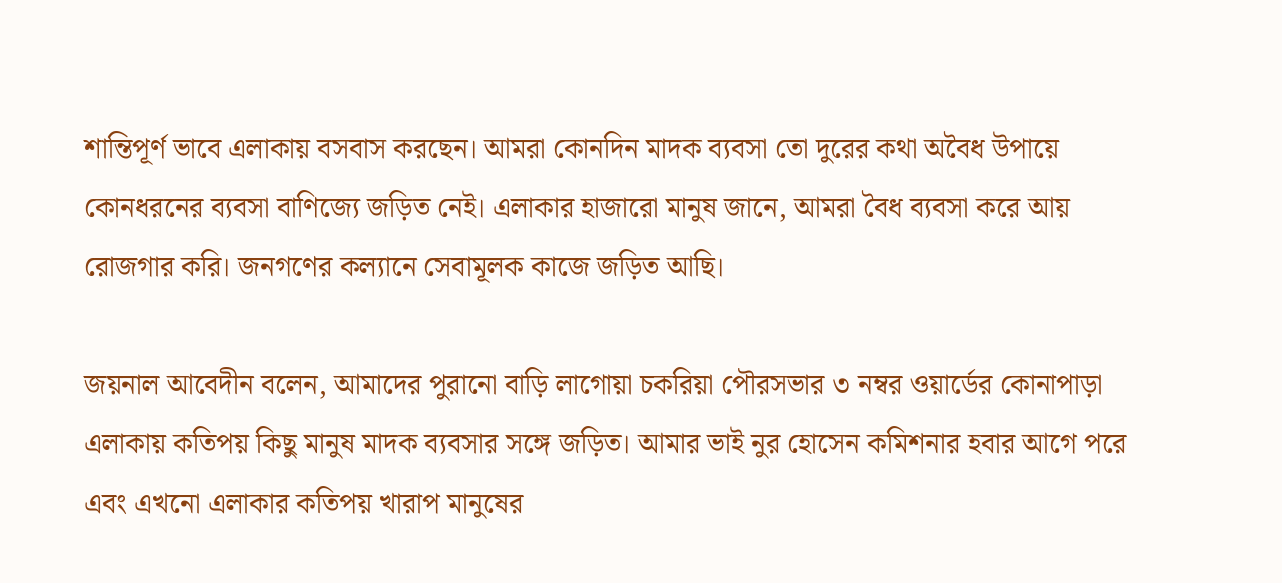শান্তিপূর্ণ ভাবে এলাকায় বসবাস করছেন। আমরা কোনদিন মাদক ব্যবসা তো দুরের কথা অবৈধ উপায়ে কোনধরনের ব্যবসা বাণিজ্যে জড়িত নেই। এলাকার হাজারো মানুষ জানে, আমরা বৈধ ব্যবসা করে আয় রোজগার করি। জনগণের কল্যানে সেবামূলক কাজে জড়িত আছি।

জয়নাল আবেদীন বলেন, আমাদের পুরানো বাড়ি লাগোয়া চকরিয়া পৌরসভার ৩ নম্বর ওয়ার্ডের কোনাপাড়া এলাকায় কতিপয় কিছু মানুষ মাদক ব্যবসার সঙ্গে জড়িত। আমার ভাই নুর হোসেন কমিশনার হবার আগে পরে এবং এখনো এলাকার কতিপয় খারাপ মানুষের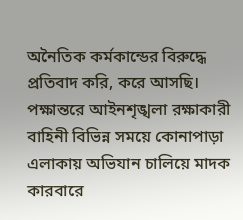অনৈতিক কর্মকান্ডের বিরুদ্ধে প্রতিবাদ করি, করে আসছি। পক্ষান্তরে আইনশৃঙ্খলা রক্ষাকারী বাহিনী বিভিন্ন সময়ে কোনাপাড়া এলাকায় অভিযান চালিয়ে মাদক কারবারে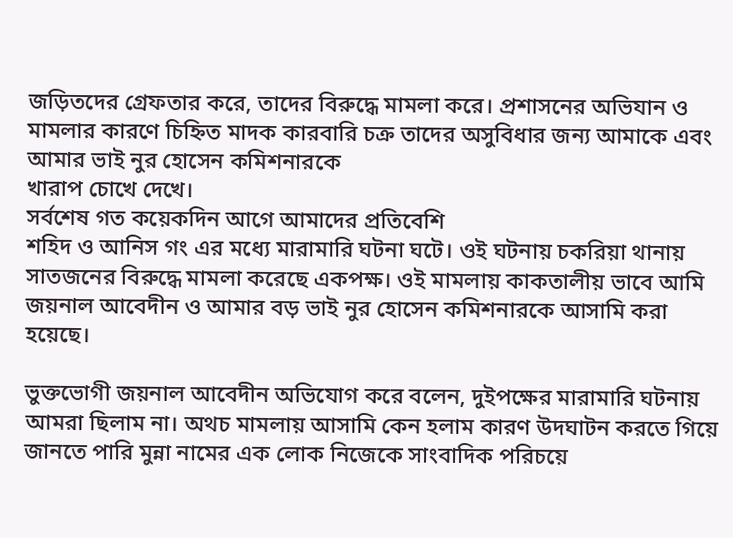জড়িতদের গ্রেফতার করে, তাদের বিরুদ্ধে মামলা করে। প্রশাসনের অভিযান ও মামলার কারণে চিহ্নিত মাদক কারবারি চক্র তাদের অসুবিধার জন্য আমাকে এবং আমার ভাই নুর হোসেন কমিশনারকে
খারাপ চোখে দেখে।
সর্বশেষ গত কয়েকদিন আগে আমাদের প্রতিবেশি
শহিদ ও আনিস গং এর মধ্যে মারামারি ঘটনা ঘটে। ওই ঘটনায় চকরিয়া থানায় সাতজনের বিরুদ্ধে মামলা করেছে একপক্ষ। ওই মামলায় কাকতালীয় ভাবে আমি জয়নাল আবেদীন ও আমার বড় ভাই নুর হোসেন কমিশনারকে আসামি করা হয়েছে।

ভুক্তভোগী জয়নাল আবেদীন অভিযোগ করে বলেন, দুইপক্ষের মারামারি ঘটনায় আমরা ছিলাম না। অথচ মামলায় আসামি কেন হলাম কারণ উদঘাটন করতে গিয়ে জানতে পারি মুন্না নামের এক লোক নিজেকে সাংবাদিক পরিচয়ে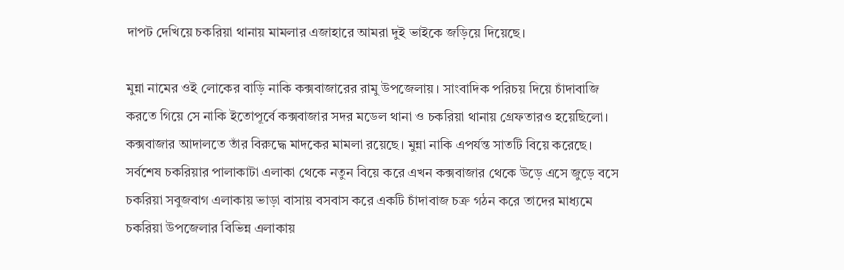দাপট দেখিয়ে চকরিয়া থানায় মামলার এজাহারে আমরা দুই ভাইকে জড়িয়ে দিয়েছে।

মুন্না নামের ওই লোকের বাড়ি নাকি কক্সবাজারের রামু উপজেলায়। সাংবাদিক পরিচয় দিয়ে চাঁদাবাজি করতে গিয়ে সে নাকি ইতোপূর্বে কক্সবাজার সদর মডেল থানা ও চকরিয়া থানায় গ্রেফতারও হয়েছিলো। কক্সবাজার আদালতে তাঁর বিরুদ্ধে মাদকের মামলা রয়েছে। মুন্না নাকি এপর্যন্ত সাতটি বিয়ে করেছে। সর্বশেষ চকরিয়ার পালাকাটা এলাকা থেকে নতুন বিয়ে করে এখন কক্সবাজার থেকে উড়ে এসে জুড়ে বসে চকরিয়া সবুজবাগ এলাকায় ভাড়া বাসায় বসবাস করে একটি চাঁদাবাজ চক্র গঠন করে তাদের মাধ্যমে চকরিয়া উপজেলার বিভিন্ন এলাকায়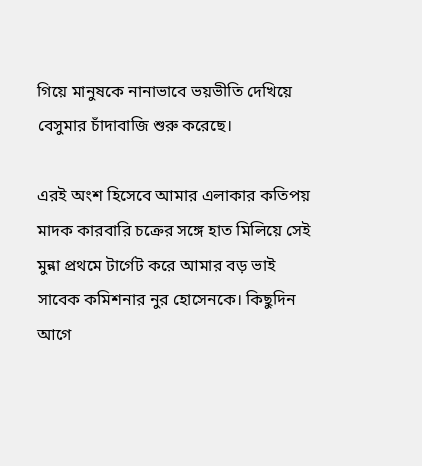গিয়ে মানুষকে নানাভাবে ভয়ভীতি দেখিয়ে বেসুমার চাঁদাবাজি শুরু করেছে।

এরই অংশ হিসেবে আমার এলাকার কতিপয় মাদক কারবারি চক্রের সঙ্গে হাত মিলিয়ে সেই মুন্না প্রথমে টার্গেট করে আমার বড় ভাই সাবেক কমিশনার নুর হোসেনকে। কিছুদিন আগে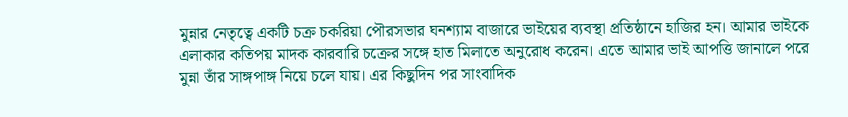মুন্নার নেতৃত্বে একটি চক্র চকরিয়া পৌরসভার ঘনশ্যাম বাজারে ভাইয়ের ব্যবস্থা প্রতিষ্ঠানে হাজির হন। আমার ভাইকে এলাকার কতিপয় মাদক কারবারি চক্রের সঙ্গে হাত মিলাতে অনুরোধ করেন। এতে আমার ভাই আপত্তি জানালে পরে মুন্না তাঁর সাঙ্গপাঙ্গ নিয়ে চলে যায়। এর কিছুদিন পর সাংবাদিক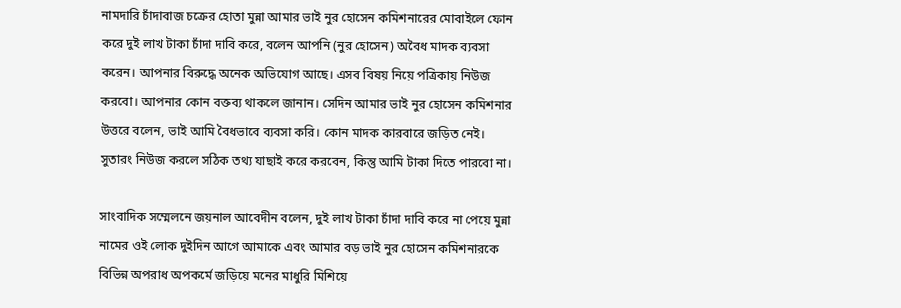নামদারি চাঁদাবাজ চক্রের হোতা মুন্না আমার ভাই নুর হোসেন কমিশনারের মোবাইলে ফোন করে দুই লাখ টাকা চাঁদা দাবি করে, বলেন আপনি (নুর হোসেন) অবৈধ মাদক ব্যবসা করেন। আপনার বিরুদ্ধে অনেক অভিযোগ আছে। এসব বিষয় নিয়ে পত্রিকায় নিউজ করবো। আপনার কোন বক্তব্য থাকলে জানান। সেদিন আমার ভাই নুর হোসেন কমিশনার উত্তরে বলেন, ভাই আমি বৈধভাবে ব্যবসা করি। কোন মাদক কারবারে জড়িত নেই। সুতারং নিউজ করলে সঠিক তথ্য যাছাই করে করবেন, কিন্তু আমি টাকা দিতে পারবো না।

সাংবাদিক সম্মেলনে জয়নাল আবেদীন বলেন, দুই লাখ টাকা চাঁদা দাবি করে না পেয়ে মুন্না নামের ওই লোক দুইদিন আগে আমাকে এবং আমার বড় ভাই নুর হোসেন কমিশনারকে বিভিন্ন অপরাধ অপকর্মে জড়িয়ে মনের মাধুরি মিশিয়ে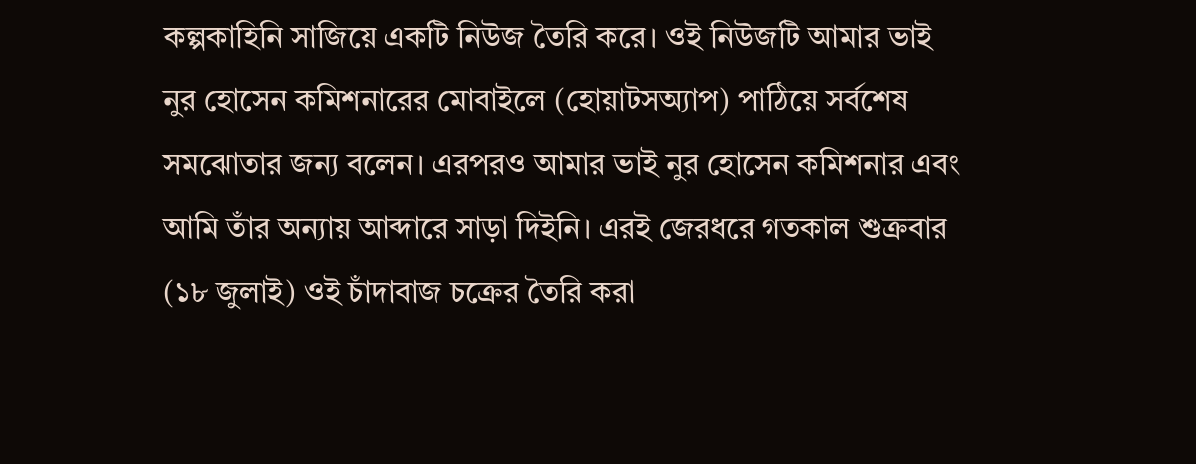কল্পকাহিনি সাজিয়ে একটি নিউজ তৈরি করে। ওই নিউজটি আমার ভাই নুর হোসেন কমিশনারের মোবাইলে (হোয়াটসঅ্যাপ) পাঠিয়ে সর্বশেষ সমঝোতার জন্য বলেন। এরপরও আমার ভাই নুর হোসেন কমিশনার এবং আমি তাঁর অন্যায় আব্দারে সাড়া দিইনি। এরই জেরধরে গতকাল শুক্রবার (১৮ জুলাই) ওই চাঁদাবাজ চক্রের তৈরি করা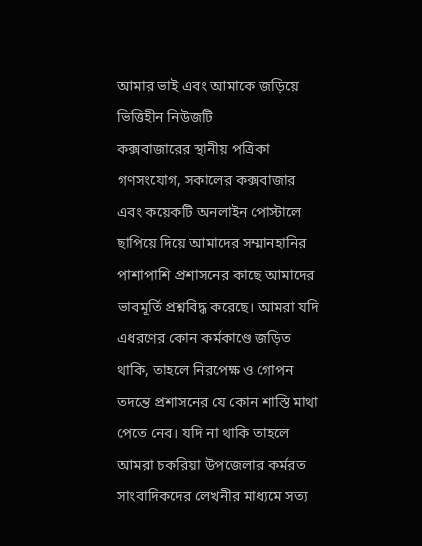আমার ভাই এবং আমাকে জড়িয়ে ভিত্তিহীন নিউজটি
কক্সবাজারের স্থানীয় পত্রিকা গণসংযোগ, সকালের কক্সবাজার এবং কয়েকটি অনলাইন পোস্টালে ছাপিয়ে দিয়ে আমাদের সম্মানহানির পাশাপাশি প্রশাসনের কাছে আমাদের ভাবমূর্তি প্রশ্নবিদ্ধ করেছে। আমরা যদি এধরণের কোন কর্মকাণ্ডে জড়িত থাকি, তাহলে নিরপেক্ষ ও গোপন তদন্তে প্রশাসনের যে কোন শাস্তি মাথা পেতে নেব। যদি না থাকি তাহলে আমরা চকরিয়া উপজেলার কর্মরত সাংবাদিকদের লেখনীর মাধ্যমে সত্য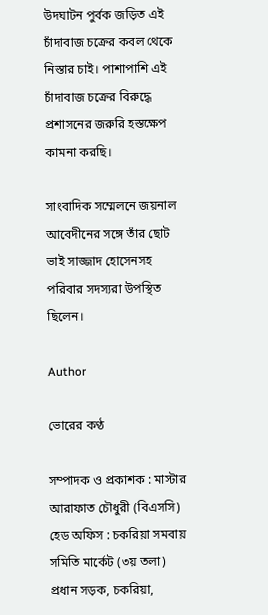উদঘাটন পুর্বক জড়িত এই চাঁদাবাজ চক্রের কবল থেকে নিস্তার চাই। পাশাপাশি এই চাঁদাবাজ চক্রের বিরুদ্ধে প্রশাসনের জরুরি হস্তক্ষেপ কামনা করছি।

সাংবাদিক সম্মেলনে জয়নাল আবেদীনের সঙ্গে তাঁর ছোট ভাই সাজ্জাদ হোসেনসহ পরিবার সদস্যরা উপস্থিত ছিলেন।

Author

ভোরের কণ্ঠ

সম্পাদক ও প্রকাশক : মাস্টার আরাফাত চৌধুরী (বিএসসি) হেড অফিস : চকরিয়া সমবায় সমিতি মার্কেট (৩য় তলা) প্রধান সড়ক, চকরিয়া,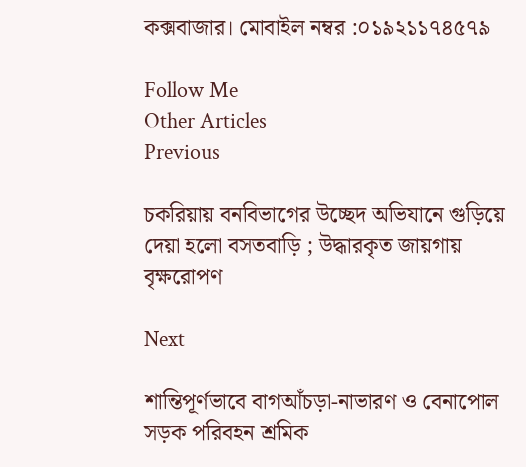কক্সবাজার। মোবাইল নম্বর :০১৯২১১৭৪৫৭৯

Follow Me
Other Articles
Previous

চকরিয়ায় বনবিভাগের উচ্ছেদ অভিযানে গুড়িয়ে দেয়া হলো বসতবাড়ি ; উদ্ধারকৃত জায়গায় বৃক্ষরোপণ

Next

শান্তিপূর্ণভাবে বাগআঁচড়া-নাভারণ ও বেনাপোল সড়ক পরিবহন শ্রমিক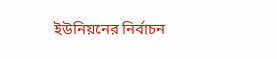ইউনিয়নের নির্বাচন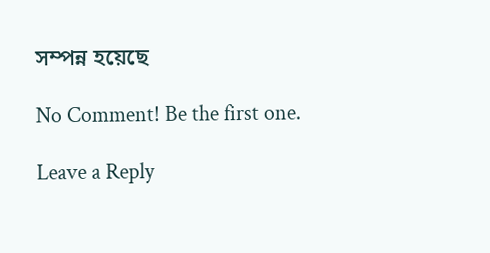সম্পন্ন হয়েছে

No Comment! Be the first one.

Leave a Reply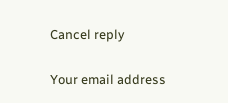Cancel reply

Your email address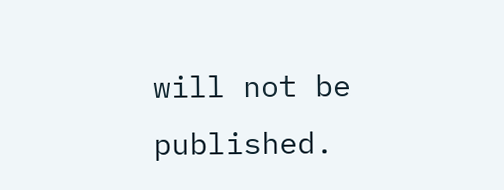will not be published.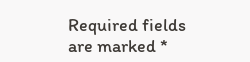Required fields are marked *